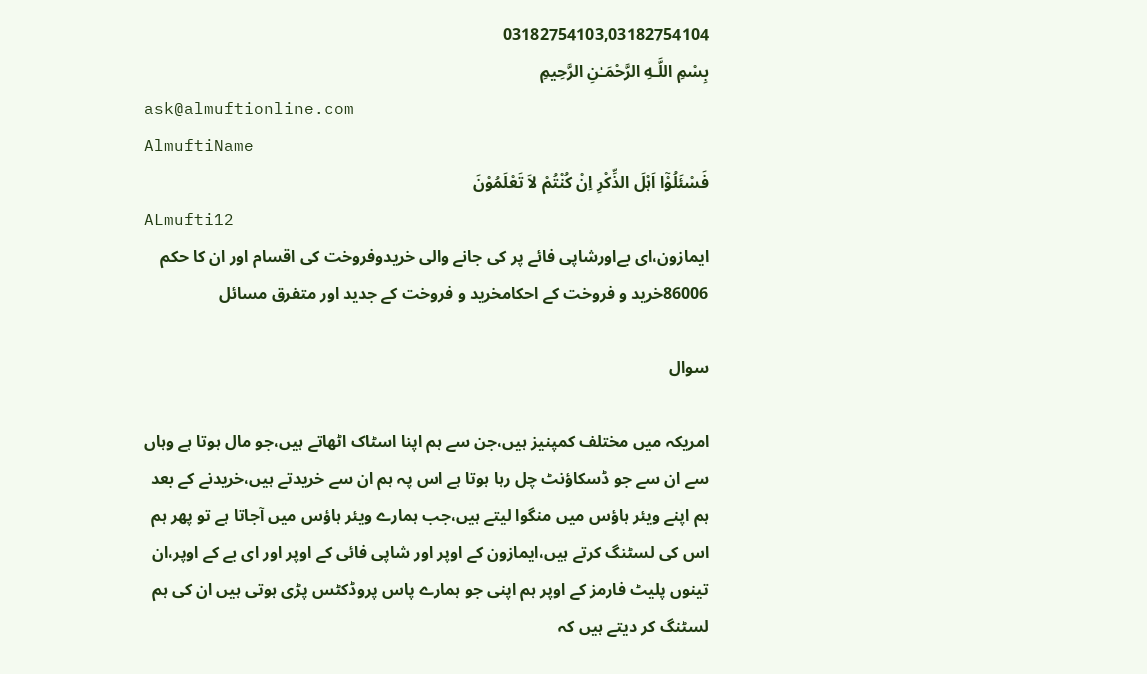03182754103,03182754104
بِسْمِ اللَّـهِ الرَّحْمَـٰنِ الرَّحِيمِ
ask@almuftionline.com
AlmuftiName
فَسْئَلُوْٓا اَہْلَ الذِّکْرِ اِنْ کُنْتُمْ لاَ تَعْلَمُوْنَ
ALmufti12
ایمازون،ای بےاورشاپی فائے پر کی جانے والی خریدوفروخت کی اقسام اور ان کا حکم
86006خرید و فروخت کے احکامخرید و فروخت کے جدید اور متفرق مسائل

سوال

امریکہ میں مختلف کمپنیز ہیں،جن سے ہم اپنا اسٹاک اٹھاتے ہیں،جو مال ہوتا ہے وہاں سے ان سے جو ڈسکاؤنٹ چل رہا ہوتا ہے اس پہ ہم ان سے خریدتے ہیں،خریدنے کے بعد  ہم اپنے ویئر ہاؤس میں منگوا لیتے ہیں،جب ہمارے ویئر ہاؤس میں آجاتا ہے تو پھر ہم اس کی لسٹنگ کرتے ہیں،ایمازون کے اوپر اور شاپی فائی کے اوپر اور ای بے کے اوپر،ان تینوں پلیٹ فارمز کے اوپر ہم اپنی جو ہمارے پاس پروڈکٹس پڑی ہوتی ہیں ان کی ہم لسٹنگ کر دیتے ہیں کہ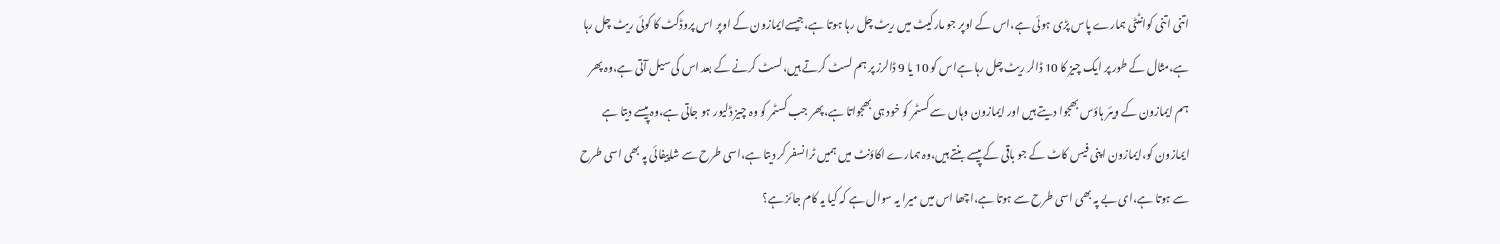اتنی اتنی کوانٹٹی ہمارے پاس پڑی ہوئی ہے،اس کے اوپر جو مارکیٹ میں ریٹ چل رہا ہوتا ہے،جیسےایمازون کے اوپر اس پروڈکٹ کا کوئی ریٹ چل رہا ہے،مثال کے طور پر ایک چیز کا 10 ڈالر ریٹ چل رہا ہےاس کو 10 یا 9 ڈالرز پر ہم لسٹ کرتے ہیں،لسٹ کرنے کے بعد اس کی سیل آتی ہے،وہ پھر ہم ایمازون کے ویئر ہاؤس بھجوا دیتے ہیں اور ایمازون وہاں سے کسٹمر کو خود ہی بھجواتا ہے،پھر جب کسٹمر کو وہ چیز ڈلیور ہو جاتی ہے،وہ پیسے دیتا ہے ایمازون کو،ایمازون اپنی فیس کاٹ کے جو باقی کے پیسے بنتے ہیں،وہ ہمارے اکاؤنٹ میں ہمیں ٹرانسفر کر دیتا ہے،اسی طرح سے شاپیفائی پہ بھی اسی طرح سے ہوتا ہے،ای بے پہ بھی اسی طرح سے ہوتا ہے،اچھا اس میں میرا یہ سوال ہے کہ کیا یہ کام جائز ہے؟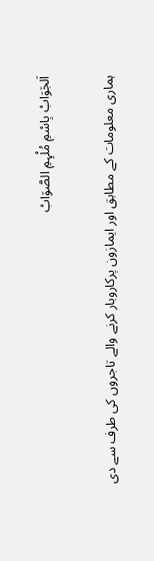اَلجَوَابْ بِاسْمِ مُلْہِمِ الصَّوَابْ

ہماری معلومات کے مطابق اور ایمازون پرکاروبار کرنے والے تاجروں کی طرف سے دی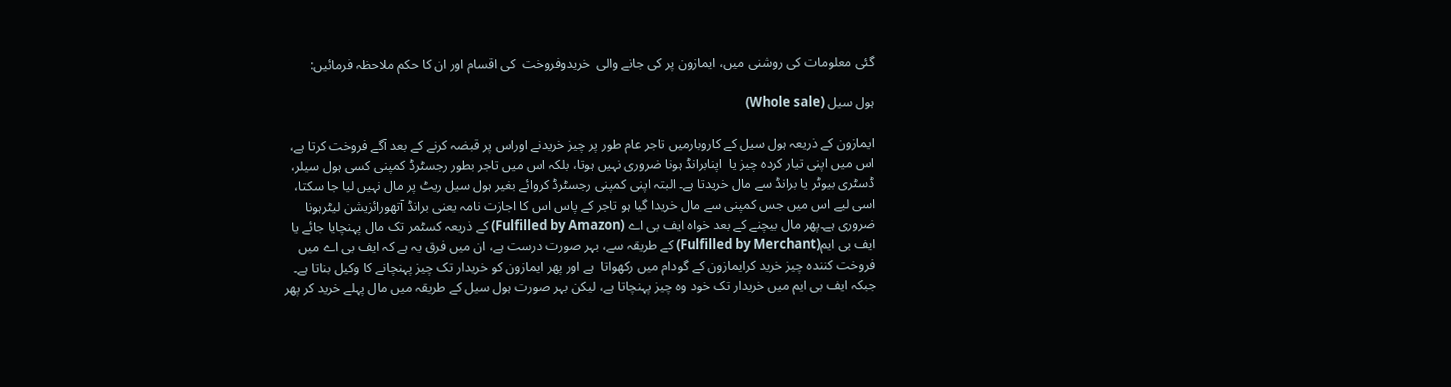گئی معلومات کی روشنی میں، ایمازون پر کی جانے والی  خریدوفروخت  کی اقسام اور ان کا حکم ملاحظہ فرمائیں:

ہول سیل (Whole sale)

ایمازون کے ذریعہ ہول سیل کے کاروبارمیں تاجر عام طور پر چیز خریدنے اوراس پر قبضہ کرنے کے بعد آگے فروخت کرتا ہے، اس میں اپنی تیار کردہ چیز یا  اپنابرانڈ ہونا ضروری نہیں ہوتا، بلکہ اس میں تاجر بطور رجسٹرڈ کمپنی کسی ہول سیلر، ڈسٹری بیوٹر یا برانڈ سے مال خریدتا ہے۔ البتہ اپنی کمپنی رجسٹرڈ کروائے بغیر ہول سیل ریٹ پر مال نہیں لیا جا سکتا، اسی لیے اس میں جس کمپنی سے مال خریدا گیا ہو تاجر کے پاس اس کا اجازت نامہ یعنی برانڈ آتھورائزيشن ليٹرہونا ضروری ہے۔پھر مال بیچنے کے بعد خواہ ایف بی اے (Fulfilled by Amazon) کے ذریعہ کسٹمر تک مال پہنچایا جائے یا ایف بی ایم(Fulfilled by Merchant) کے طریقہ سے، بہر صورت درست ہے، ان میں فرق یہ ہے کہ ایف بی اے میں فروخت کنندہ چیز خرید کرایمازون کے گودام میں رکھواتا  ہے اور پھر ایمازون کو خریدار تک چیز پہنچانے کا وکیل بناتا ہے۔ جبکہ ایف بی ایم میں خریدار تک خود وہ چیز پہنچاتا ہے، لیکن بہر صورت ہول سیل کے طریقہ میں مال پہلے خرید کر پھر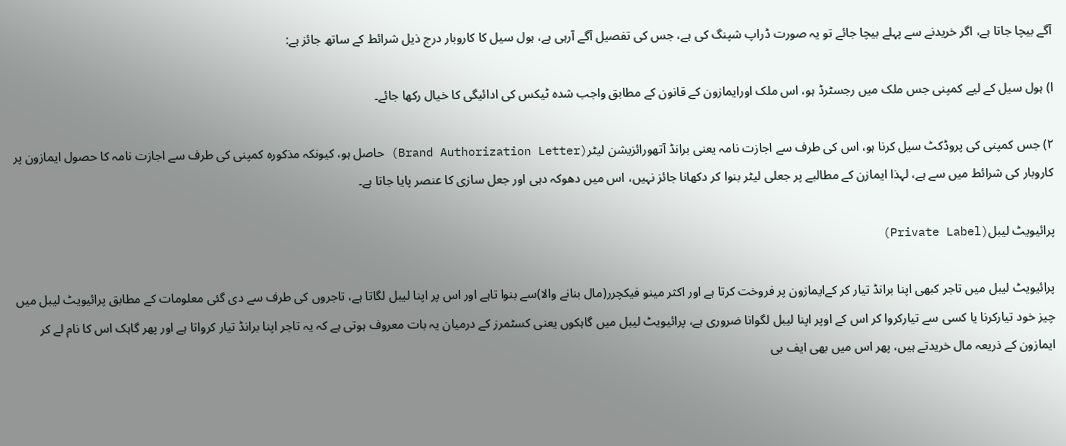آگے بیچا جاتا ہے، اگر خریدنے سے پہلے بیچا جائے تو یہ صورت ڈراپ شپنگ کی ہے، جس کی تفصیل آگے آرہی ہے، ہول سیل کا کاروبار درج ذیل شرائط کے ساتھ جائز ہے:

ا) ہول سیل کے لیے کمپنی جس ملک میں رجسٹرڈ ہو، اس ملک اورایمازون کے قانون کے مطابق واجب شدہ ٹیکس کی ادائیگی کا خیال رکھا جائے۔

۲) جس کمپنی کی پروڈکٹ سیل کرنا ہو، اس کی طرف سے اجازت نامہ یعنی برانڈ آتھورائزيشن ليٹر(Brand Authorization Letter) حاصل ہو، کیونکہ مذکورہ کمپنی کی طرف سے اجازت نامہ کا حصول ایمازون پر کاروبار کی شرائط میں سے ہے، لہذا ایمازن کے مطالبے پر جعلی لیٹر بنوا کر دکھانا جائز نہیں، اس میں دھوکہ دہی اور جعل سازی کا عنصر پایا جاتا ہے۔

پرائیویٹ لیبل(Private Label)

پرائیویٹ لیبل میں تاجر کبھی اپنا برانڈ تیار کر کےایمازون پر فروخت کرتا ہے اور اکثر مینو فیکچرر(مال بنانے والا)سے بنوا تاہے اور اس پر اپنا لیبل لگاتا ہے، تاجروں کی طرف سے دی گئی معلومات کے مطابق پرائیویٹ لیبل میں چیز خود تیارکرنا یا کسی سے تیارکروا کر اس کے اوپر اپنا لیبل لگوانا ضروری ہے، پرائیویٹ لیبل میں گاہکوں یعنی کسٹمرز کے درمیان یہ بات معروف ہوتی ہے کہ یہ تاجر اپنا برانڈ تیار کرواتا ہے اور پھر گاہک اس کا نام لے کر ایمازون کے ذریعہ مال خریدتے ہیں، پھر اس میں بھی ایف بی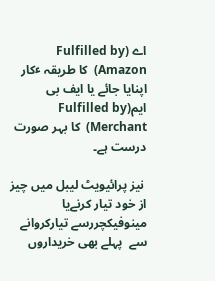اے (Fulfilled by Amazon)  کا طریقہ ٴکار اپنایا جائے یا ایف بی ایم(Fulfilled by Merchant)  کا بہر صورت درست ہے۔

 نیز پرائیویٹ لیبل میں چیز از خود تیار کرنےیا مینوفیکچررسے تیارکروانے سے  پہلے بھی خریداروں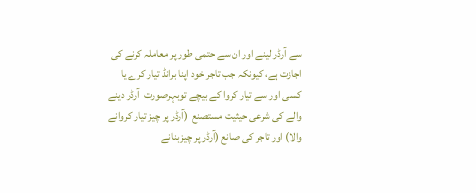سے آرڈر لینے اور ان سے حتمی طور پر معاملہ کرنے کی اجازت ہے، کیونکہ جب تاجر خود اپنا برانڈ تیار کرے یا کسی اور سے تیار کروا کے بیچے توبہرصورت  آرڈر دینے والے کی شرعی حیثیت مستصنع  (آرڈر پر چیز تیار کروانے والا) اور تاجر کی صانع (آرڈر پر چیزبنانے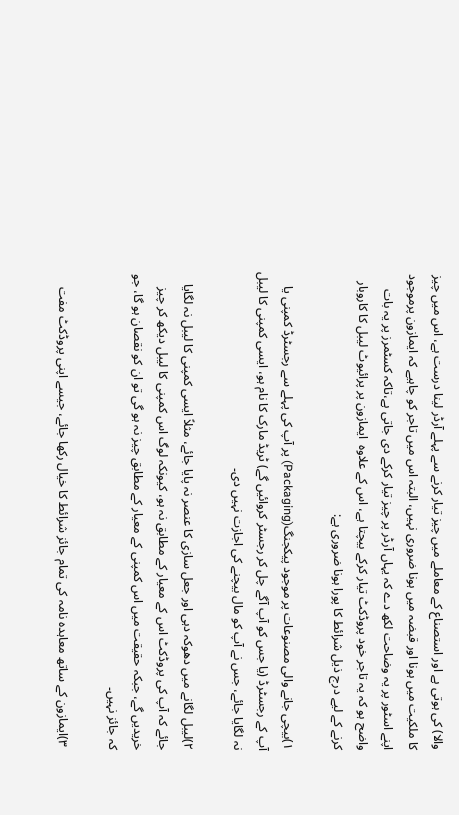والا) کی ہوتی ہے اور استصناع کے معاملے میں چیز تیار کرنے سے پہلے آرڈر لینا درست ہے، اس میں چیز کا ملکیت میں ہونا اور قبضہ میں ہونا ضروری نہیں، البتہ اس میں تاجر کو چاہیے کہ ایمازون پرموجود اپنے اسٹور پر یہ وضاحت لکھ دے کہ یہاں آرڈر پر چیز تیار کرکے دی جاتی ہے،تاکہ کسٹمرز پر یہ بات واضح ہو کہ یہ تاجر خود پروڈکٹ تیار کرکے بیچتا ہے، اس کے علاوہ  ایمازون پر پرائیوٹ لیبل كا کاروبار کرنے کے لیے درج ذیل شرائط کا پورا ہونا ضروری ہے:

۱)بیچی جانے والی مصنوعات پر موجود پیکجنگ(Packaging) پر آپ کی پہلے سے رجسٹرڈ کمپنی یا  آپ کے رجسٹرڈ (یا جس کو آپ آگے چل کر رجسٹر کروائیں گے) ٹریڈ مارک کا نام ہو، ایسی کمپنی کا لیبل نہ لگایا جائے، جس نے آپ کو مال بیچنے کی اجازت نہیں دی۔

۲)لیبل لگانے میں دھوکہ دہی اور جعل سازی کا عنصر نہ پایا جائے، مثلاً ایسی کمپنی کا لیبل نہ لگایا جائے کہ آپ کی پروڈکٹ اس کے معیار کے مطابق نہ ہو، کیونکہ لوگ اس کمپنی کا لیبل دیکھ کر چیز خریدیں گے، جبکہ حقیقت میں اس کمپنی کے معیار کے مطابق چیز نہ ہو گی تو ان کو نقصان ہو گا، جو کہ جائز نہیں۔

 ۳)ایمازون کے ساتھ معاہدہ نامہ کی تمام جائز شرائط کا خیال رکھا جائے، جیسے اپنی پروڈکٹ مفت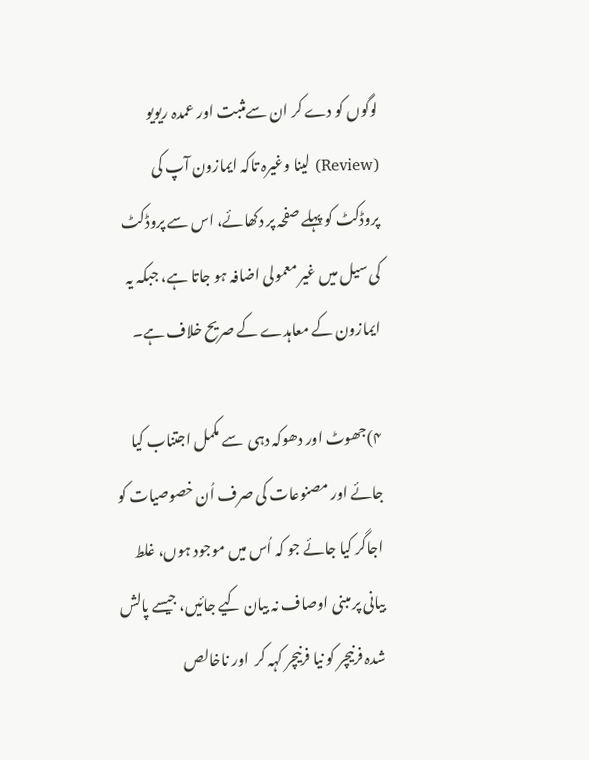لوگوں کو دے کر ان سےمثبت اور عمدہ ریویو (Review) لینا وغیرہ تاکہ ایمازون آپ کی پروڈکٹ کو پہلے صفحہ پر دکھائے، اس سے پروڈکٹ کی سیل میں غیر معمولی اضافہ ہو جاتا ہے، جبکہ یہ ایمازون کے معاہدے کے صریح خلاف ہے۔

۴)جھوٹ اور دھوکہ دہی  سے مکمل اجتناب کیا جائے اور مصنوعات کی صرف اُن خصوصیات کو اجاگر کیا جائے جو کہ اُس میں موجود ہوں، غلط بیانی پر مبنی اوصاف نہ بیان کیے جائیں، جیسے پالش شدہ فرنیچر کو نیا فرنیچر کہہ کر  اور ناخالص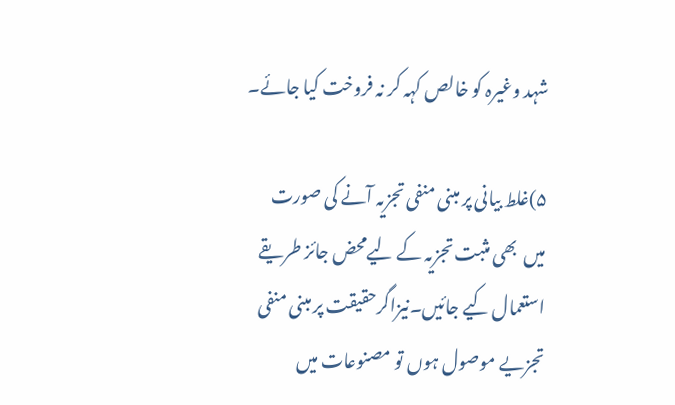شہد وغیرہ کو خالص کہہ کر نہ فروخت کیا جائے۔

۵)غلط بیانی پر مبنی منفی تجزیہ آنے کی صورت میں  بھی مثبت تجزیہ کے لیےمحض جائز طریقے استعمال کیے جائیں۔نیزاگرحقیقت پر مبنی منفی تجزیے موصول ہوں تو مصنوعات میں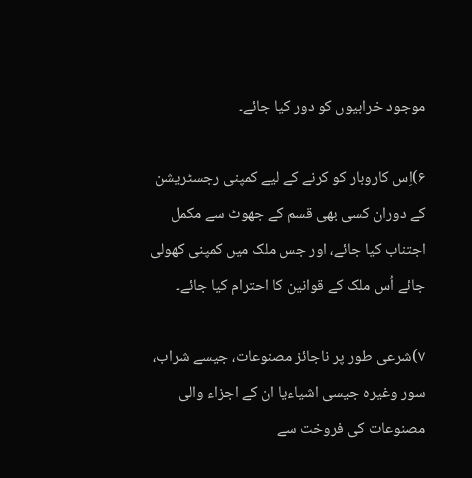موجود خرابیوں کو دور کیا جائے۔

۶)اِس کاروبار کو کرنے کے لیے کمپنی رجسٹریشن کے دوران کسی بھی قسم کے جھوٹ سے مکمل اجتناب کیا جائے، اور جس ملک میں کمپنی کھولی جائے اُس ملک کے قوانین کا احترام کیا جائے۔

۷)شرعی طور پر ناجائز مصنوعات، جیسے شراب، سور وغیرہ جیسی اشیاءیا ان کے اجزاء والی مصنوعات کی فروخت سے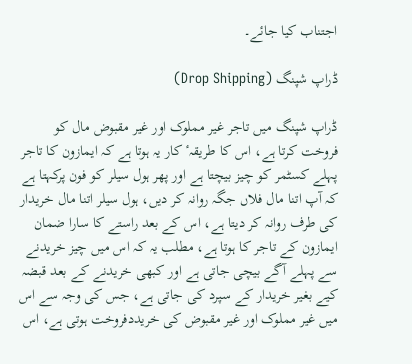اجتناب کیا جائے۔

ڈراپ شپنگ (Drop Shipping)

ڈراپ شپنگ میں تاجر غیر مملوک اور غیر مقبوض مال کو فروخت کرتا ہے، اس کا طریقہٴ کار یہ ہوتا ہے کہ ایمازون کا تاجر پہلے کسٹمر کو چیز بیچتا ہے اور پھر ہول سیلر کو فون پرکہتا ہے کہ آپ اتنا مال فلاں جگہ روانہ کر دیں، ہول سیلر اتنا مال خریدار کی طرف روانہ کر دیتا ہے، اس کے بعد راستے کا سارا ضمان ایمازون کے تاجر کا ہوتا ہے، مطلب یہ کہ اس میں چیز خریدنے سے پہلے آگے بیچی جاتی ہے اور کبھی خریدنے کے بعد قبضہ کیے بغیر خریدار کے سپرد کی جاتی ہے، جس کی وجہ سے اس میں غیر مملوک اور غیر مقبوض کی خریددفروخت ہوتی ہے، اس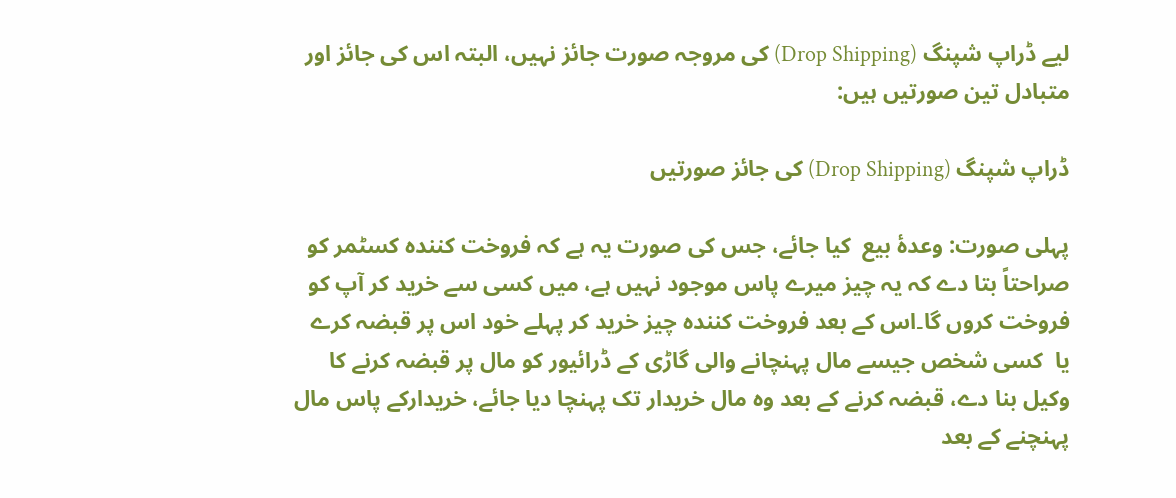لیے ڈراپ شپنگ (Drop Shipping) کی مروجہ صورت جائز نہیں، البتہ اس کی جائز اور متبادل تین صورتیں ہیں:

ڈراپ شپنگ (Drop Shipping) کی جائز صورتیں

پہلی صورت: وعدۂ بیع  کیا جائے، جس کی صورت یہ ہے کہ فروخت کنندہ کسٹمر کو صراحتاً بتا دے کہ یہ چیز میرے پاس موجود نہیں ہے، میں کسی سے خرید کر آپ کو فروخت کروں گا۔اس کے بعد فروخت کنندہ چیز خرید کر پہلے خود اس پر قبضہ کرے یا  کسی شخص جيسے مال پہنچانے والی گاڑی كے ڈرائيور کو مال پر قبضہ کرنے کا وکیل بنا دے، قبضہ کرنے کے بعد وہ مال خریدار تک پہنچا دیا جائے، خریدارکے پاس مال پہنچنے کے بعد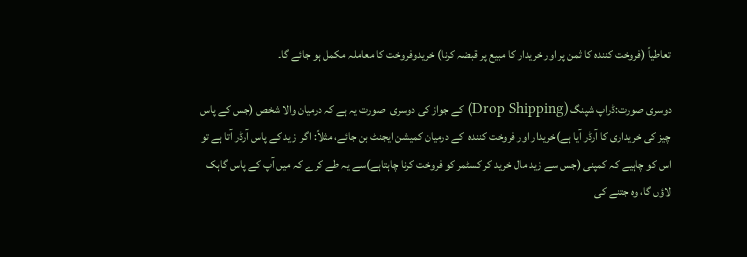تعاطیاً (فروخت کنندہ کا ثمن پر اور خریدار کا مبیع پر قبضہ کرنا) خریدوفروخت کا معاملہ مکمل ہو جائے گا۔

دوسری صورت:ڈراپ شپنگ (Drop Shipping) کے جواز کی دوسری  صورت یہ ہے کہ درمیان والا شخص (جس کے پاس چیز کی خریداری کا آرڈر آیا ہے)خریدار اور فروخت کنندہ  کے درمیان کمیشن ایجنٹ بن جائے، مثلاً: اگر  زید کے پاس آرڈر آتا ہے تو  اس کو چاہیے کہ کمپنی (جس سے زید مال خرید کر کسٹمر کو فروخت کرنا چاہتاہے)سے یہ طے کرے کہ میں آپ کے پاس گاہک لاؤں گا، وہ جتنے کی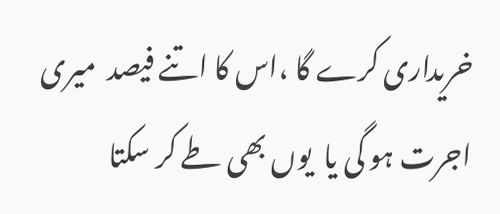خریداری کرے گا ،اس کا اتنے فیصد  میری اجرت ہو گی یا  یوں بھی طے کر سکتا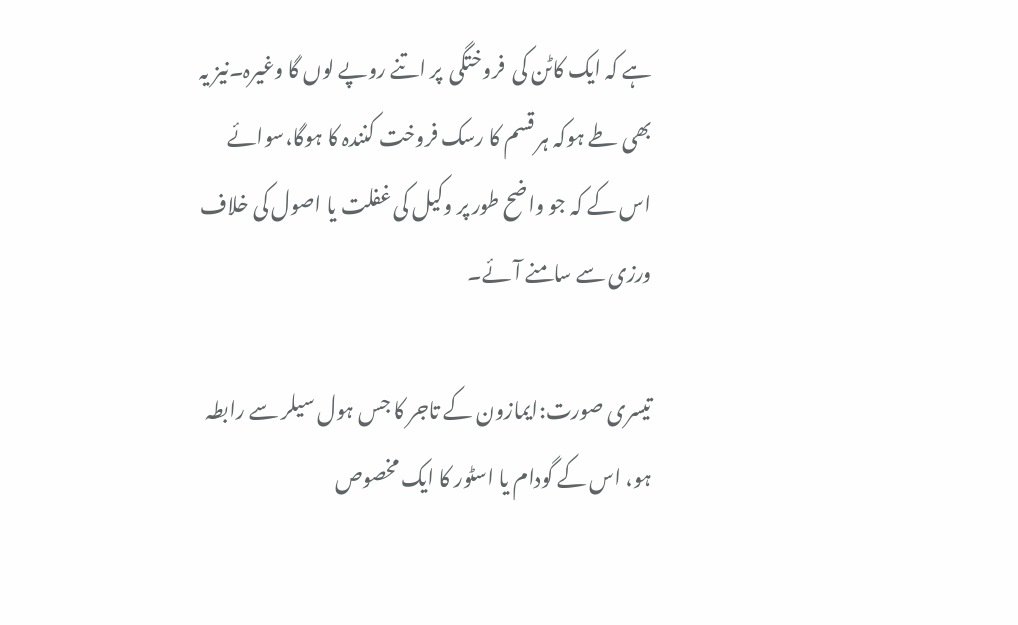ہے کہ ایک کاٹن کی  فروختگی  پر اتنے روپے لوں گا وغیرہ۔نیز یہ بھی طے ہوکہ ہر قسم کا رسک فروخت کنندہ کا ہوگا،سوائے اس کے کہ جو واضح طور پر وکیل کی غفلت یا اصول کی خلاف ورزی سے سامنے آئے۔

تیسری صورت:ایمازون کے تاجر کا جس ہول سیلر سے رابطہ ہو، اس کے گودام یا اسٹور کا ایک مخصوص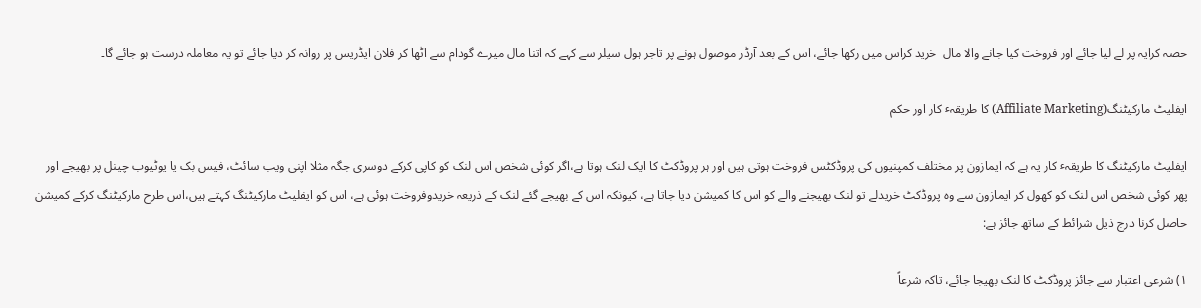حصہ کرایہ پر لے لیا جائے اور فروخت کیا جانے والا مال  خرید کراس میں رکھا جائے، اس کے بعد آرڈر موصول ہونے پر تاجر ہول سیلر سے کہے کہ اتنا مال میرے گودام سے اٹھا کر فلان ایڈریس پر روانہ کر دیا جائے تو یہ معاملہ درست ہو جائے گا۔

ایفلیٹ مارکیٹنگ(Affiliate Marketing) کا طریقہٴ کار اور حکم

ایفلیٹ مارکیٹنگ کا طریقہٴ کار یہ ہے کہ ایمازون پر مختلف کمپنیوں کی پروڈکٹس فروخت ہوتی ہیں اور ہر پروڈکٹ کا ایک لنک ہوتا ہے،اگر کوئی شخص اس لنک کو کاپی کرکے دوسری جگہ مثلا اپنی ویب سائٹ، فیس بک یا یوٹیوب چینل پر بھیجے اور پھر کوئی شخص اس لنک کو کھول کر ایمازون سے وہ پروڈکٹ خریدلے تو لنک بھیجنے والے کو اس کا کمیشن دیا جاتا ہے، کیونکہ اس کے بھیجے گئے لنک کے ذریعہ خریدوفروخت ہوئی ہے، اس کو ایفلیٹ مارکیٹنگ کہتے ہیں،اس طرح مارکیٹنگ کرکے کمیشن حاصل کرنا درج ذیل شرائط کے ساتھ جائز ہے:

۱) شرعی اعتبار سے جائز پروڈکٹ کا لنک بھیجا جائے، تاکہ شرعاً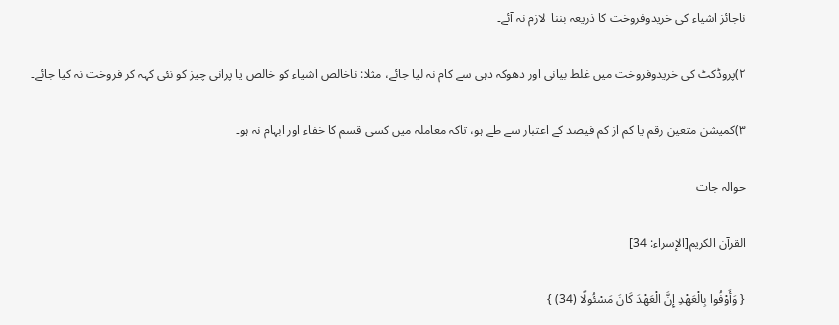ناجائز اشیاء کی خریدوفروخت کا ذریعہ بننا  لازم نہ آئے۔

۲)پروڈکٹ کی خریدوفروخت میں غلط بیانی اور دھوکہ دہی سے کام نہ لیا جائے، مثلا: ناخالص اشیاء کو خالص یا پرانی چیز کو نئی کہہ کر فروخت نہ کیا جائے۔

۳)کمیشن متعین رقم یا کم از کم فیصد کے اعتبار سے طے ہو، تاکہ معاملہ میں کسی قسم کا خفاء اور ابہام نہ ہو۔

حوالہ جات

القرآن الكريم[الإسراء: 34]

{ وَأَوْفُوا بِالْعَهْدِ إِنَّ الْعَهْدَ كَانَ مَسْئُولًا (34) }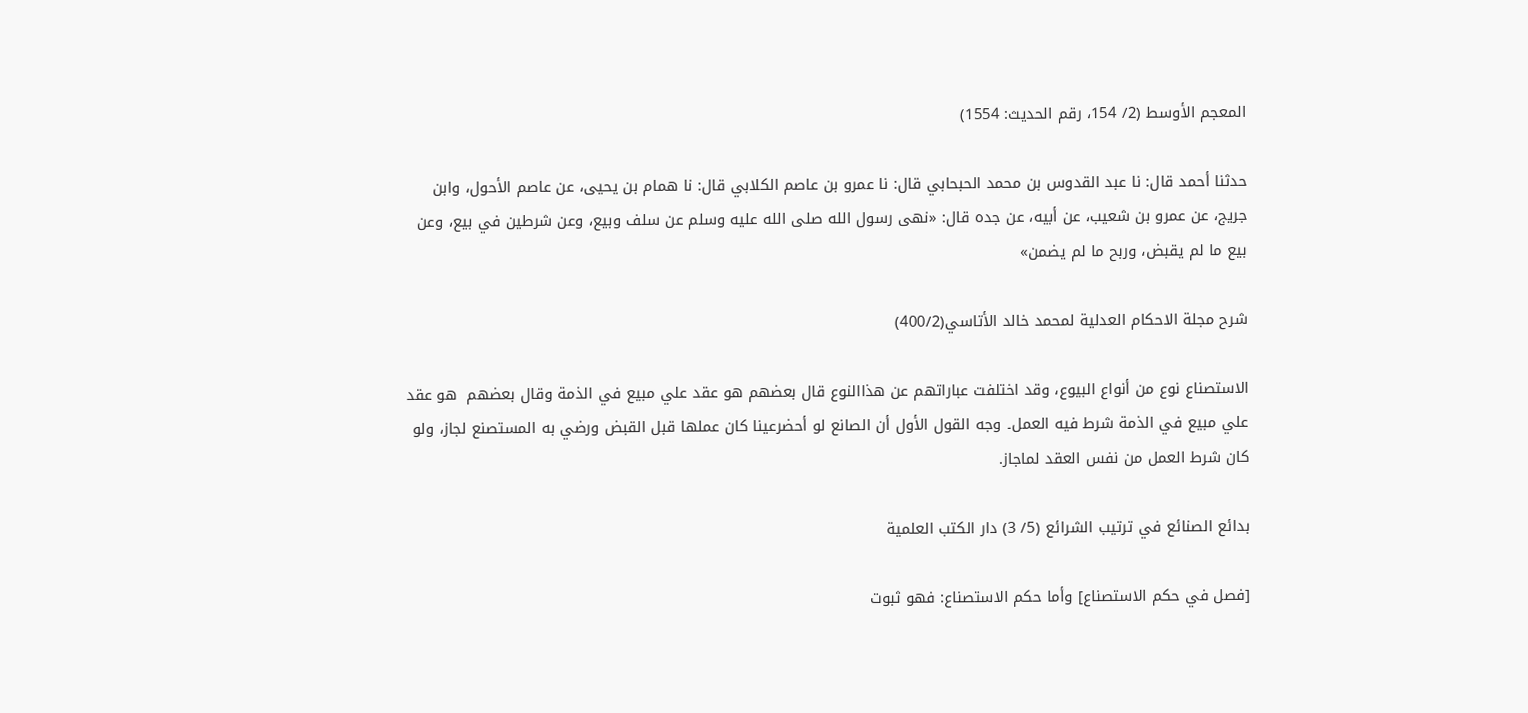المعجم الأوسط (2/ 154، رقم الحديث: 1554)

حدثنا أحمد قال: نا عبد القدوس بن محمد الحبحابي قال: نا عمرو بن عاصم الكلابي قال: نا همام بن يحيى، عن عاصم الأحول، وابن جريج، عن عمرو بن شعيب، عن أبيه، عن جده قال: «نهى رسول الله صلى الله عليه وسلم عن سلف وبيع، وعن شرطين في بيع، وعن بيع ما لم يقبض، وربح ما لم يضمن»

شرح مجلة الاحکام العدلیة لمحمد خالد الأتاسي(400/2)

الاستصناع نوع من أنواع البيوع، وقد اختلفت عباراتهم عن هذاالنوع قال بعضهم هو عقد علي مبيع في الذمة وقال بعضهم  هو عقد  علي مبيع في الذمة شرط فيه العمل۔ وجه القول الأول أن الصانع لو أحضرعينا كان عملها قبل القبض ورضي به المستصنع لجاز، ولو كان شرط العمل من نفس العقد لماجاز.

بدائع الصنائع في ترتيب الشرائع (5/ 3) دار الكتب العلمية

[فصل في حكم الاستصناع] وأما حكم الاستصناع: فهو ثبوت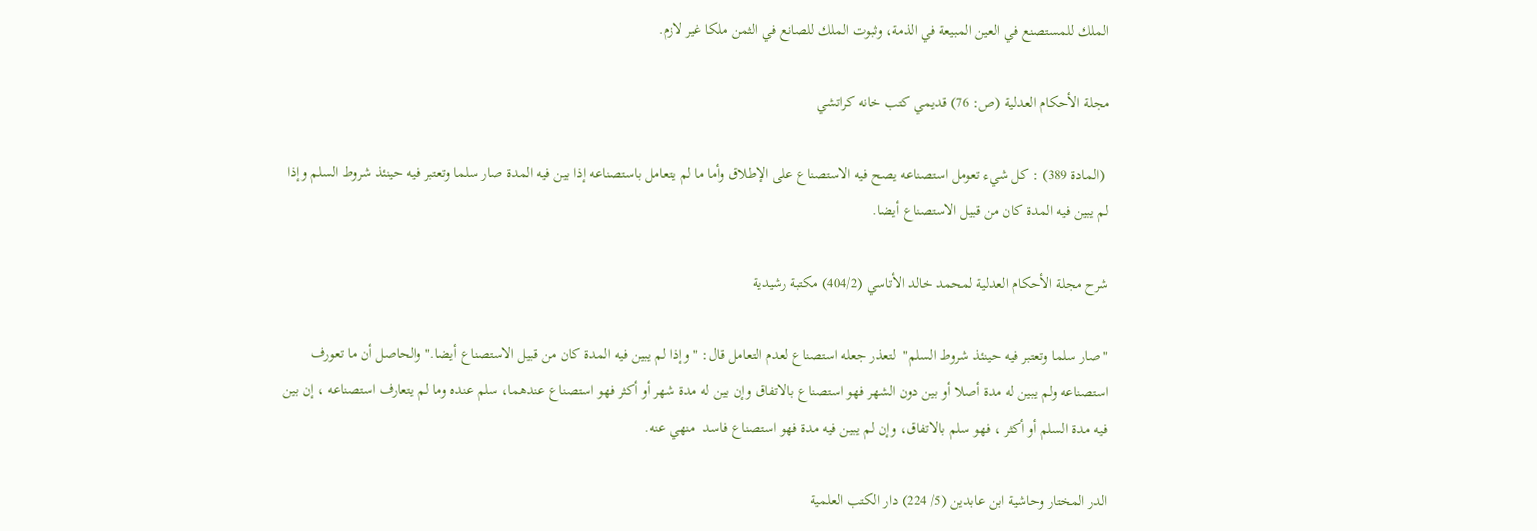الملك للمستصنع في العين المبيعة في الذمة، وثبوت الملك للصانع في الثمن ملكا غير لازم.

مجلة الأحكام العدلية (ص: 76) قديمي كتب خانه كراتشي

 (المادة 389) : كل شيء تعومل استصناعه يصح فيه الاستصناع على الإطلاق وأما ما لم يتعامل باستصناعه إذا بين فيه المدة صار سلما وتعتبر فيه حينئذ شروط السلم وإذا لم يبين فيه المدة كان من قبيل الاستصناع أيضا.

شرح مجلة الأحكام العدلية لمحمد خالد الأتاسي (404/2) مكتبة رشيدية

"صار سلما وتعتبر فيه حينئذ شروط السلم"  لتعذر جعله استصناع لعدم التعامل قال: "وإذا لم يبين فيه المدة كان من قبيل الاستصناع أيضا." والحاصل أن ما تعورف استصناعه ولم يبين له مدة أصلا أو بين دون الشهر فهو استصناع بالاتفاق وإن بين له مدة شهر أو أكثر فهو استصناع عندهما، سلم عنده وما لم يتعارف استصناعه ، إن بين فيه مدة السلم أو أكثر ، فهو سلم بالاتفاق، وإن لم يبين فيه مدة فهو استصناع فاسد  منهي عنه.

الدر المختار وحاشية ابن عابدين (5/ 224) دار الكتب العلمية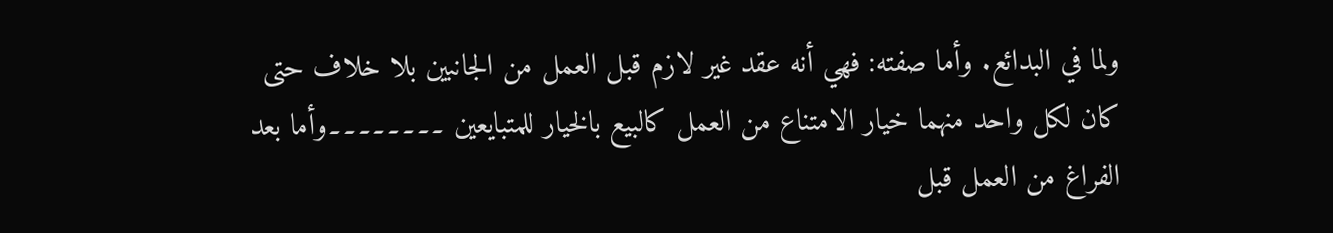ولما في البدائع. وأما صفته: فهي أنه عقد غير لازم قبل العمل من الجانبين بلا خلاف حتى كان لكل واحد منهما خيار الامتناع من العمل كالبيع بالخيار للمتبايعين ۔۔۔۔۔۔۔۔وأما بعد الفراغ من العمل قبل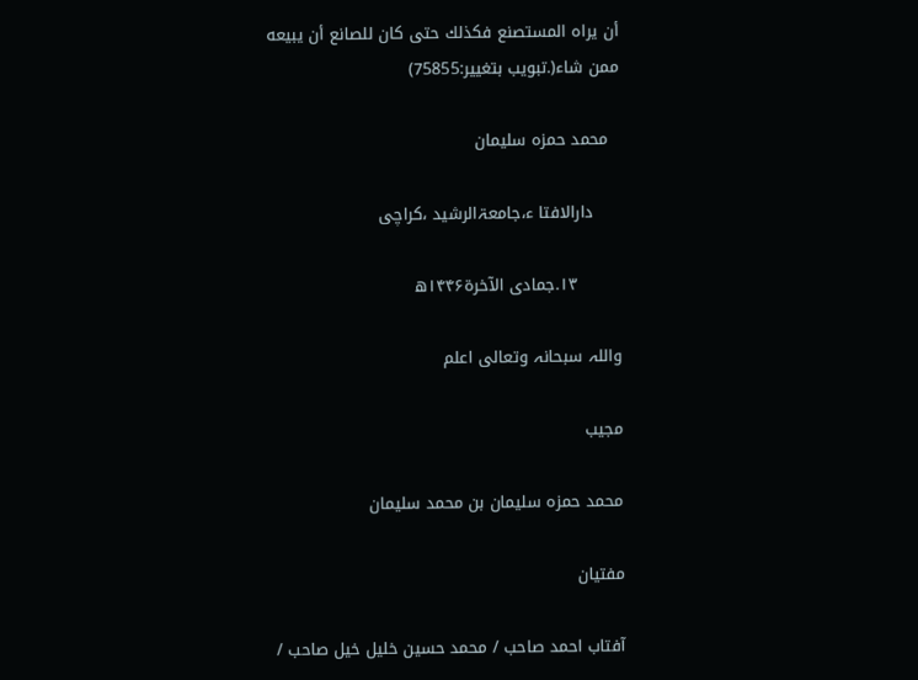أن يراه المستصنع فكذلك حتى كان للصانع أن يبيعه ممن شاء(.تبویب بتغییر:75855)

  محمد حمزہ سلیمان

     دارالافتا ء،جامعۃالرشید ،کراچی

        ۱۳.جمادی الآخرۃ۱۴۴۶ھ

واللہ سبحانہ وتعالی اعلم

مجیب

محمد حمزہ سلیمان بن محمد سلیمان

مفتیان

آفتاب احمد صاحب / محمد حسین خلیل خیل صاحب /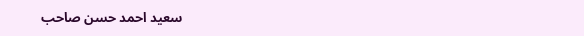سعید احمد حسن صاحب